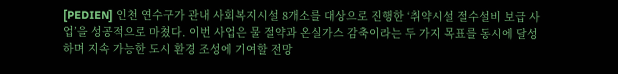[PEDIEN] 인천 연수구가 관내 사회복지시설 8개소를 대상으로 진행한 ‘취약시설 절수설비 보급 사업’을 성공적으로 마쳤다. 이번 사업은 물 절약과 온실가스 감축이라는 두 가지 목표를 동시에 달성하며 지속 가능한 도시 환경 조성에 기여할 전망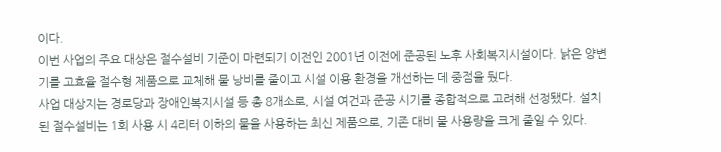이다.
이번 사업의 주요 대상은 절수설비 기준이 마련되기 이전인 2001년 이전에 준공된 노후 사회복지시설이다. 낡은 양변기를 고효율 절수형 제품으로 교체해 물 낭비를 줄이고 시설 이용 환경을 개선하는 데 중점을 뒀다.
사업 대상지는 경로당과 장애인복지시설 등 총 8개소로, 시설 여건과 준공 시기를 종합적으로 고려해 선정됐다. 설치된 절수설비는 1회 사용 시 4리터 이하의 물을 사용하는 최신 제품으로, 기존 대비 물 사용량을 크게 줄일 수 있다.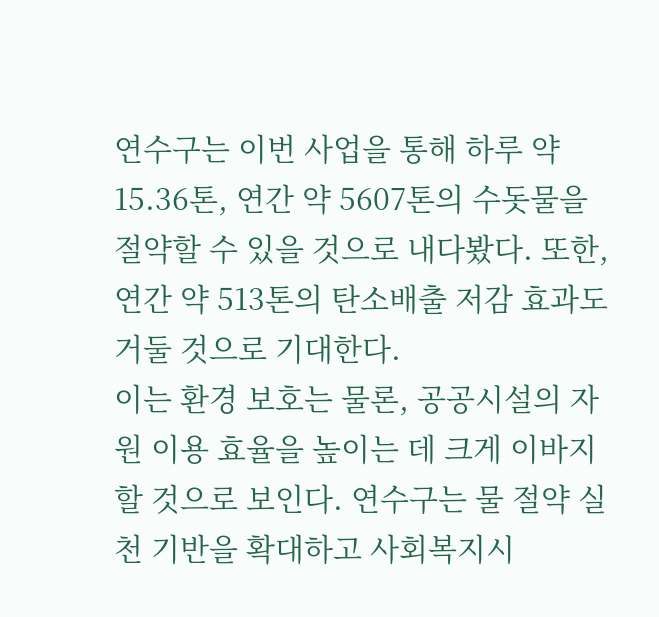연수구는 이번 사업을 통해 하루 약 15.36톤, 연간 약 5607톤의 수돗물을 절약할 수 있을 것으로 내다봤다. 또한, 연간 약 513톤의 탄소배출 저감 효과도 거둘 것으로 기대한다.
이는 환경 보호는 물론, 공공시설의 자원 이용 효율을 높이는 데 크게 이바지할 것으로 보인다. 연수구는 물 절약 실천 기반을 확대하고 사회복지시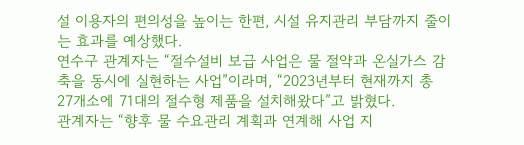설 이용자의 편의성을 높이는 한편, 시설 유지관리 부담까지 줄이는 효과를 예상했다.
연수구 관계자는 “절수설비 보급 사업은 물 절약과 온실가스 감축을 동시에 실현하는 사업”이라며, “2023년부터 현재까지 총 27개소에 71대의 절수형 제품을 설치해왔다”고 밝혔다.
관계자는 “향후 물 수요관리 계획과 연계해 사업 지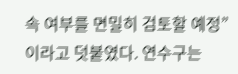속 여부를 면밀히 검토할 예정”이라고 덧붙였다. 연수구는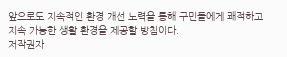앞으로도 지속적인 환경 개선 노력을 통해 구민들에게 쾌적하고 지속 가능한 생활 환경을 제공할 방침이다.
저작권자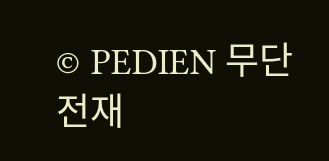© PEDIEN 무단전재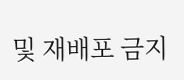및 재배포 금지